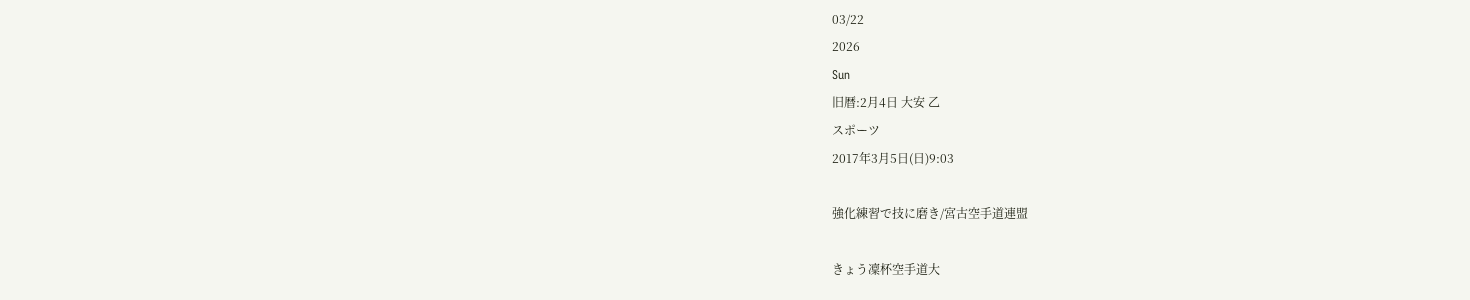03/22
2026
Sun
旧暦:2月4日 大安 乙
スポーツ
2017年3月5日(日)9:03

強化練習で技に磨き/宮古空手道連盟

きょう凜杯空手道大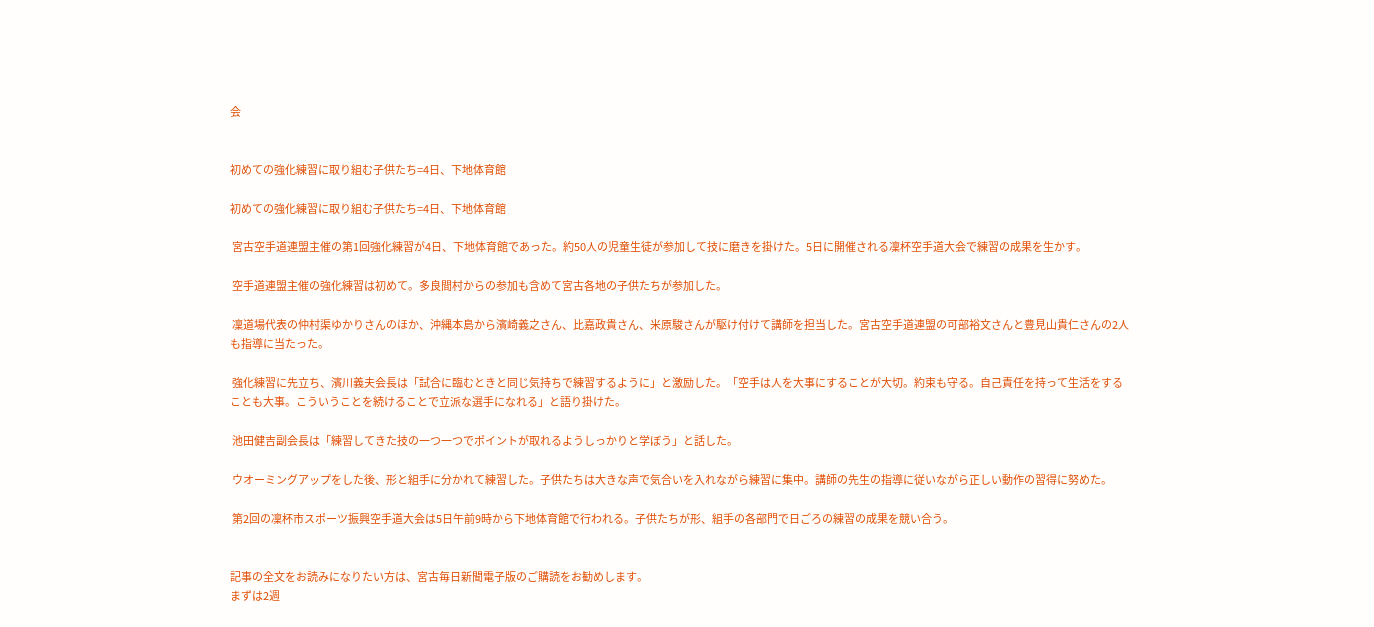会


初めての強化練習に取り組む子供たち=4日、下地体育館

初めての強化練習に取り組む子供たち=4日、下地体育館

 宮古空手道連盟主催の第1回強化練習が4日、下地体育館であった。約50人の児童生徒が参加して技に磨きを掛けた。5日に開催される凜杯空手道大会で練習の成果を生かす。

 空手道連盟主催の強化練習は初めて。多良間村からの参加も含めて宮古各地の子供たちが参加した。

 凜道場代表の仲村渠ゆかりさんのほか、沖縄本島から濱崎義之さん、比嘉政貴さん、米原駿さんが駆け付けて講師を担当した。宮古空手道連盟の可部裕文さんと豊見山貴仁さんの2人も指導に当たった。

 強化練習に先立ち、濱川義夫会長は「試合に臨むときと同じ気持ちで練習するように」と激励した。「空手は人を大事にすることが大切。約束も守る。自己責任を持って生活をすることも大事。こういうことを続けることで立派な選手になれる」と語り掛けた。

 池田健吉副会長は「練習してきた技の一つ一つでポイントが取れるようしっかりと学ぼう」と話した。

 ウオーミングアップをした後、形と組手に分かれて練習した。子供たちは大きな声で気合いを入れながら練習に集中。講師の先生の指導に従いながら正しい動作の習得に努めた。

 第2回の凜杯市スポーツ振興空手道大会は5日午前9時から下地体育館で行われる。子供たちが形、組手の各部門で日ごろの練習の成果を競い合う。


記事の全文をお読みになりたい方は、宮古毎日新聞電子版のご購読をお勧めします。
まずは2週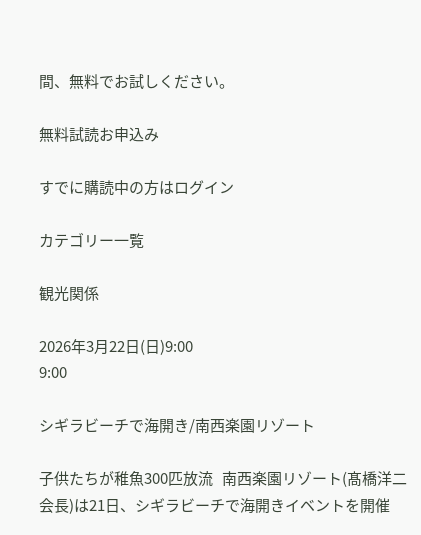間、無料でお試しください。

無料試読お申込み

すでに購読中の方はログイン

カテゴリー一覧

観光関係

2026年3月22日(日)9:00
9:00

シギラビーチで海開き/南西楽園リゾート

子供たちが稚魚300匹放流   南西楽園リゾート(髙橋洋二会長)は21日、シギラビーチで海開きイベントを開催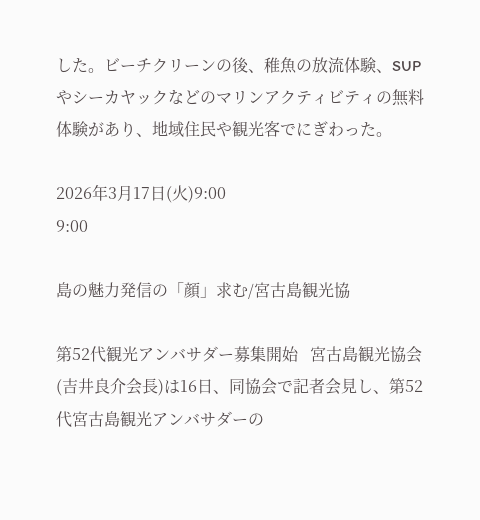した。ビーチクリーンの後、稚魚の放流体験、SUPやシーカヤックなどのマリンアクティビティの無料体験があり、地域住民や観光客でにぎわった。

2026年3月17日(火)9:00
9:00

島の魅力発信の「顔」求む/宮古島観光協

第52代観光アンバサダー募集開始   宮古島観光協会(吉井良介会長)は16日、同協会で記者会見し、第52代宮古島観光アンバサダーの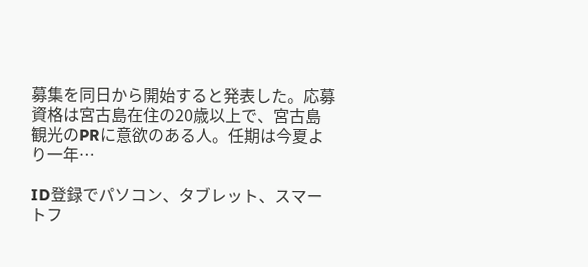募集を同日から開始すると発表した。応募資格は宮古島在住の20歳以上で、宮古島観光のPRに意欲のある人。任期は今夏より一年…

ID登録でパソコン、タブレット、スマートフ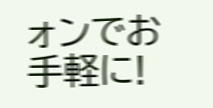ォンでお手軽に!